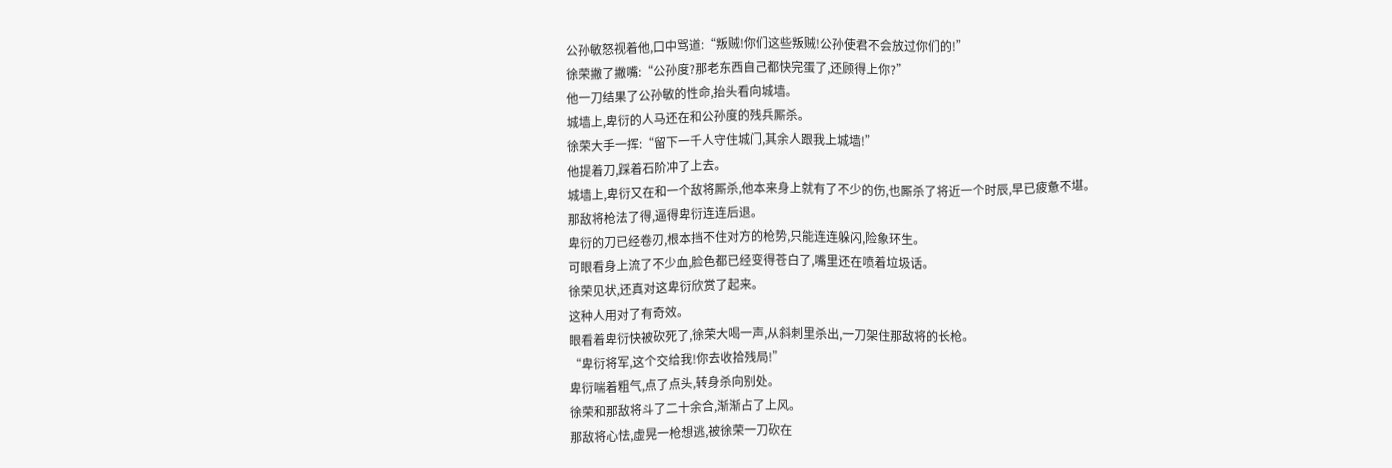公孙敏怒视着他,口中骂道:“叛贼!你们这些叛贼!公孙使君不会放过你们的!”
徐荣撇了撇嘴:“公孙度?那老东西自己都快完蛋了,还顾得上你?”
他一刀结果了公孙敏的性命,抬头看向城墙。
城墙上,卑衍的人马还在和公孙度的残兵厮杀。
徐荣大手一挥:“留下一千人守住城门,其余人跟我上城墙!”
他提着刀,踩着石阶冲了上去。
城墙上,卑衍又在和一个敌将厮杀,他本来身上就有了不少的伤,也厮杀了将近一个时辰,早已疲惫不堪。
那敌将枪法了得,逼得卑衍连连后退。
卑衍的刀已经卷刃,根本挡不住对方的枪势,只能连连躲闪,险象环生。
可眼看身上流了不少血,脸色都已经变得苍白了,嘴里还在喷着垃圾话。
徐荣见状,还真对这卑衍欣赏了起来。
这种人用对了有奇效。
眼看着卑衍快被砍死了,徐荣大喝一声,从斜刺里杀出,一刀架住那敌将的长枪。
“卑衍将军,这个交给我!你去收拾残局!”
卑衍喘着粗气,点了点头,转身杀向别处。
徐荣和那敌将斗了二十余合,渐渐占了上风。
那敌将心怯,虚晃一枪想逃,被徐荣一刀砍在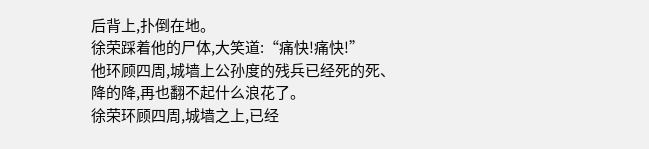后背上,扑倒在地。
徐荣踩着他的尸体,大笑道:“痛快!痛快!”
他环顾四周,城墙上公孙度的残兵已经死的死、降的降,再也翻不起什么浪花了。
徐荣环顾四周,城墙之上,已经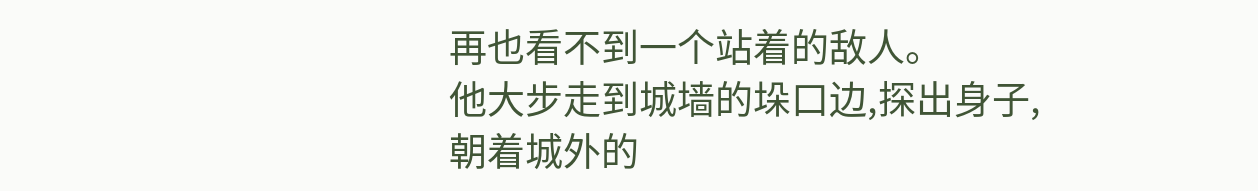再也看不到一个站着的敌人。
他大步走到城墙的垛口边,探出身子,朝着城外的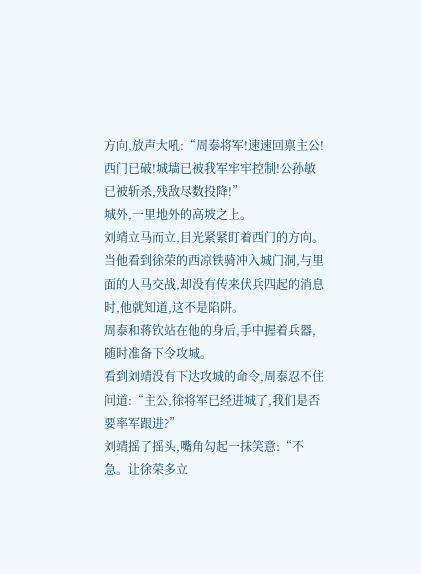方向,放声大吼:“周泰将军!速速回禀主公!西门已破!城墙已被我军牢牢控制!公孙敏已被斩杀,残敌尽数投降!”
城外,一里地外的高坡之上。
刘靖立马而立,目光紧紧盯着西门的方向。
当他看到徐荣的西凉铁骑冲入城门洞,与里面的人马交战,却没有传来伏兵四起的消息时,他就知道,这不是陷阱。
周泰和蒋钦站在他的身后,手中握着兵器,随时准备下令攻城。
看到刘靖没有下达攻城的命令,周泰忍不住问道:“主公,徐将军已经进城了,我们是否要率军跟进?”
刘靖摇了摇头,嘴角勾起一抹笑意:“不急。让徐荣多立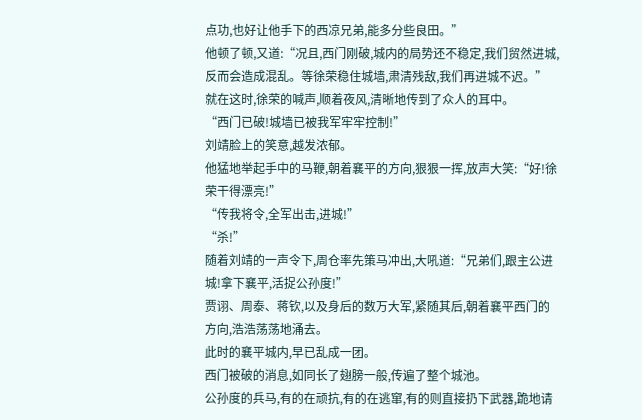点功,也好让他手下的西凉兄弟,能多分些良田。”
他顿了顿,又道:“况且,西门刚破,城内的局势还不稳定,我们贸然进城,反而会造成混乱。等徐荣稳住城墙,肃清残敌,我们再进城不迟。”
就在这时,徐荣的喊声,顺着夜风,清晰地传到了众人的耳中。
“西门已破!城墙已被我军牢牢控制!”
刘靖脸上的笑意,越发浓郁。
他猛地举起手中的马鞭,朝着襄平的方向,狠狠一挥,放声大笑:“好!徐荣干得漂亮!”
“传我将令,全军出击,进城!”
“杀!”
随着刘靖的一声令下,周仓率先策马冲出,大吼道:“兄弟们,跟主公进城!拿下襄平,活捉公孙度!”
贾诩、周泰、蒋钦,以及身后的数万大军,紧随其后,朝着襄平西门的方向,浩浩荡荡地涌去。
此时的襄平城内,早已乱成一团。
西门被破的消息,如同长了翅膀一般,传遍了整个城池。
公孙度的兵马,有的在顽抗,有的在逃窜,有的则直接扔下武器,跪地请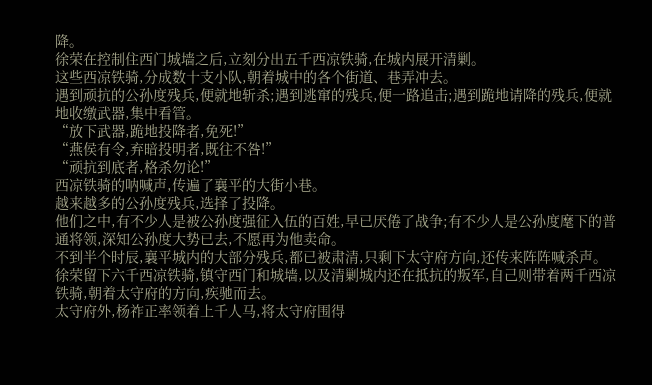降。
徐荣在控制住西门城墙之后,立刻分出五千西凉铁骑,在城内展开清剿。
这些西凉铁骑,分成数十支小队,朝着城中的各个街道、巷弄冲去。
遇到顽抗的公孙度残兵,便就地斩杀;遇到逃窜的残兵,便一路追击;遇到跪地请降的残兵,便就地收缴武器,集中看管。
“放下武器,跪地投降者,免死!”
“燕侯有令,弃暗投明者,既往不咎!”
“顽抗到底者,格杀勿论!”
西凉铁骑的呐喊声,传遍了襄平的大街小巷。
越来越多的公孙度残兵,选择了投降。
他们之中,有不少人是被公孙度强征入伍的百姓,早已厌倦了战争;有不少人是公孙度麾下的普通将领,深知公孙度大势已去,不愿再为他卖命。
不到半个时辰,襄平城内的大部分残兵,都已被肃清,只剩下太守府方向,还传来阵阵喊杀声。
徐荣留下六千西凉铁骑,镇守西门和城墙,以及清剿城内还在抵抗的叛军,自己则带着两千西凉铁骑,朝着太守府的方向,疾驰而去。
太守府外,杨祚正率领着上千人马,将太守府围得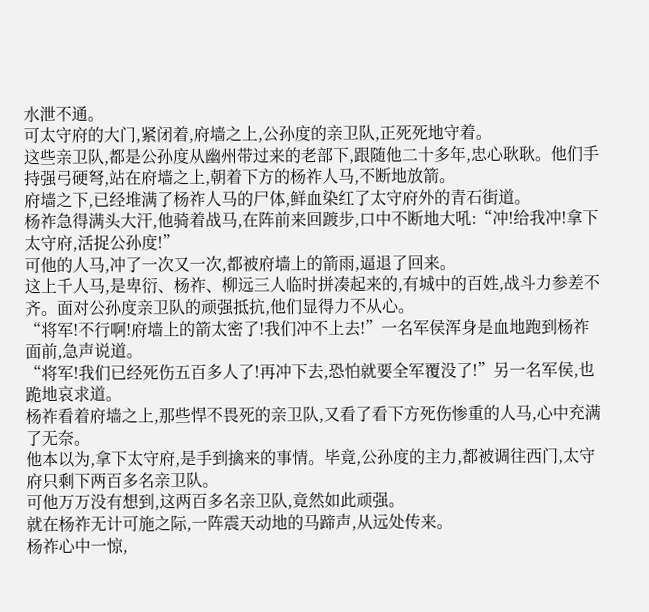水泄不通。
可太守府的大门,紧闭着,府墙之上,公孙度的亲卫队,正死死地守着。
这些亲卫队,都是公孙度从幽州带过来的老部下,跟随他二十多年,忠心耿耿。他们手持强弓硬弩,站在府墙之上,朝着下方的杨祚人马,不断地放箭。
府墙之下,已经堆满了杨祚人马的尸体,鲜血染红了太守府外的青石街道。
杨祚急得满头大汗,他骑着战马,在阵前来回踱步,口中不断地大吼:“冲!给我冲!拿下太守府,活捉公孙度!”
可他的人马,冲了一次又一次,都被府墙上的箭雨,逼退了回来。
这上千人马,是卑衍、杨祚、柳远三人临时拼凑起来的,有城中的百姓,战斗力参差不齐。面对公孙度亲卫队的顽强抵抗,他们显得力不从心。
“将军!不行啊!府墙上的箭太密了!我们冲不上去!”一名军侯浑身是血地跑到杨祚面前,急声说道。
“将军!我们已经死伤五百多人了!再冲下去,恐怕就要全军覆没了!”另一名军侯,也跪地哀求道。
杨祚看着府墙之上,那些悍不畏死的亲卫队,又看了看下方死伤惨重的人马,心中充满了无奈。
他本以为,拿下太守府,是手到擒来的事情。毕竟,公孙度的主力,都被调往西门,太守府只剩下两百多名亲卫队。
可他万万没有想到,这两百多名亲卫队,竟然如此顽强。
就在杨祚无计可施之际,一阵震天动地的马蹄声,从远处传来。
杨祚心中一惊,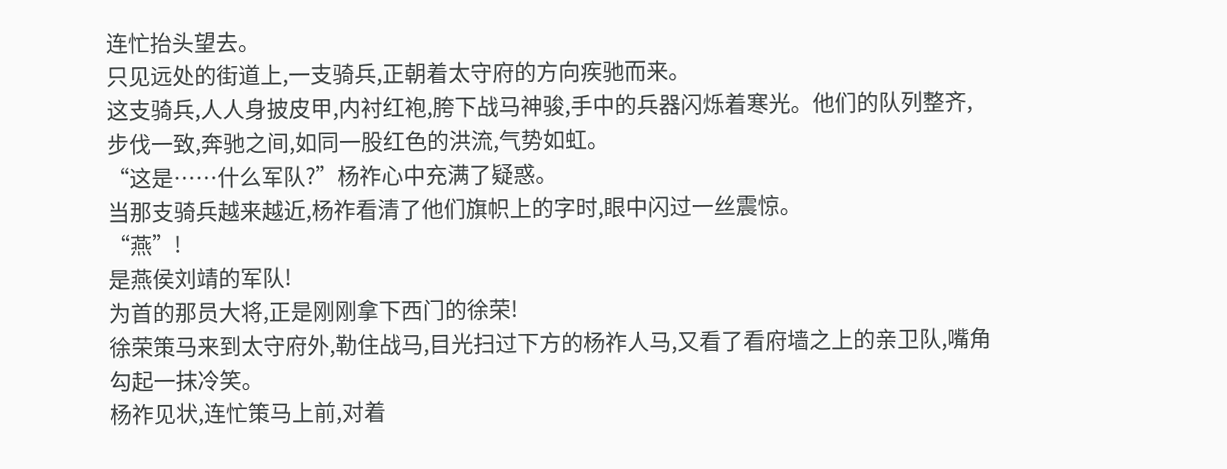连忙抬头望去。
只见远处的街道上,一支骑兵,正朝着太守府的方向疾驰而来。
这支骑兵,人人身披皮甲,内衬红袍,胯下战马神骏,手中的兵器闪烁着寒光。他们的队列整齐,步伐一致,奔驰之间,如同一股红色的洪流,气势如虹。
“这是……什么军队?”杨祚心中充满了疑惑。
当那支骑兵越来越近,杨祚看清了他们旗帜上的字时,眼中闪过一丝震惊。
“燕”!
是燕侯刘靖的军队!
为首的那员大将,正是刚刚拿下西门的徐荣!
徐荣策马来到太守府外,勒住战马,目光扫过下方的杨祚人马,又看了看府墙之上的亲卫队,嘴角勾起一抹冷笑。
杨祚见状,连忙策马上前,对着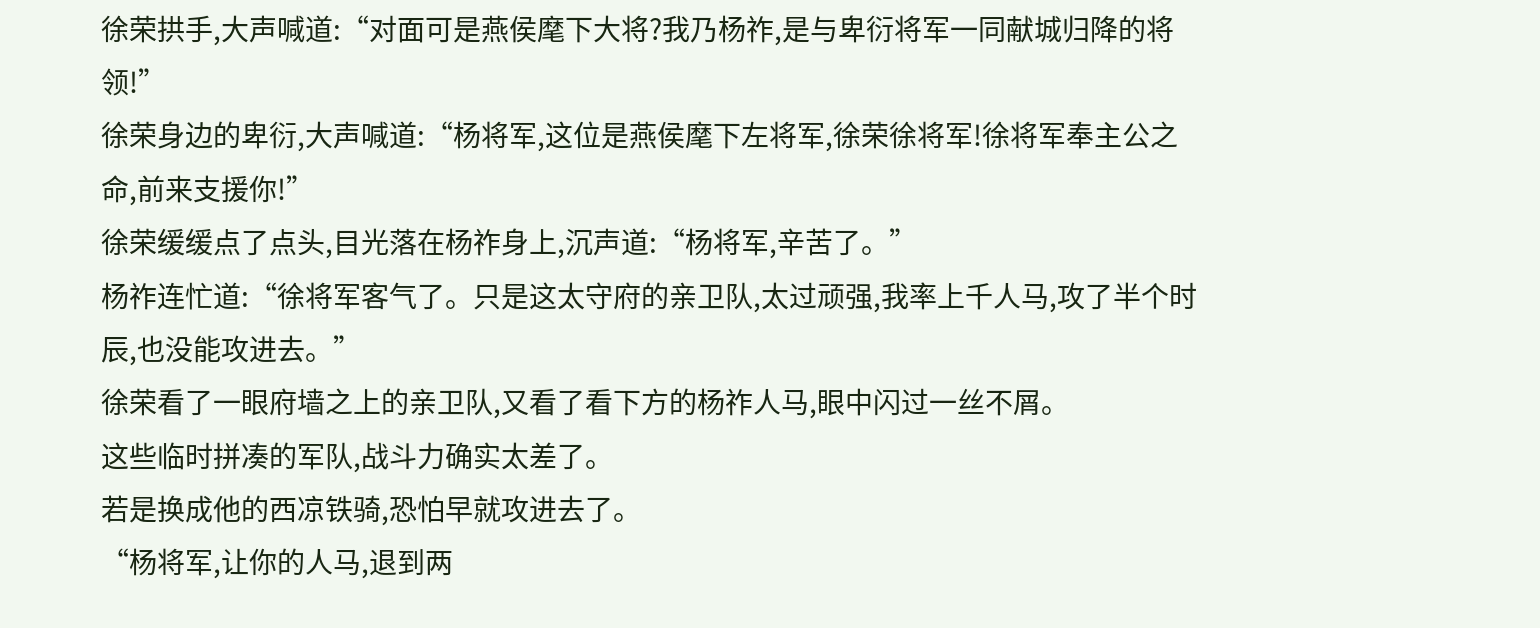徐荣拱手,大声喊道:“对面可是燕侯麾下大将?我乃杨祚,是与卑衍将军一同献城归降的将领!”
徐荣身边的卑衍,大声喊道:“杨将军,这位是燕侯麾下左将军,徐荣徐将军!徐将军奉主公之命,前来支援你!”
徐荣缓缓点了点头,目光落在杨祚身上,沉声道:“杨将军,辛苦了。”
杨祚连忙道:“徐将军客气了。只是这太守府的亲卫队,太过顽强,我率上千人马,攻了半个时辰,也没能攻进去。”
徐荣看了一眼府墙之上的亲卫队,又看了看下方的杨祚人马,眼中闪过一丝不屑。
这些临时拼凑的军队,战斗力确实太差了。
若是换成他的西凉铁骑,恐怕早就攻进去了。
“杨将军,让你的人马,退到两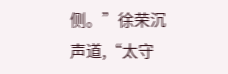侧。”徐荣沉声道,“太守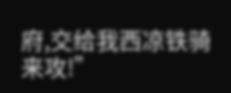府,交给我西凉铁骑来攻!”